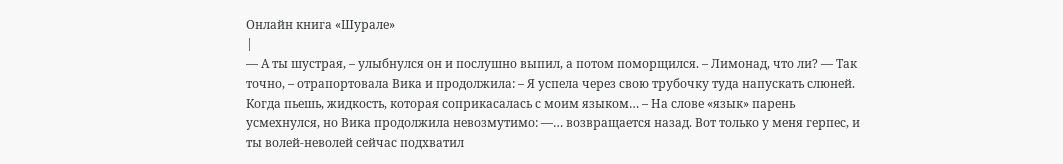Онлайн книга «Шурале»
|
— А ты шустрая, – улыбнулся он и послушно выпил, а потом поморщился. – Лимонад, что ли? — Так точно, – отрапортовала Вика и продолжила: – Я успела через свою трубочку туда напускать слюней. Когда пьешь, жидкость, которая соприкасалась с моим языком… – На слове «язык» парень усмехнулся, но Вика продолжила невозмутимо: —… возвращается назад. Вот только у меня герпес, и ты волей-неволей сейчас подхватил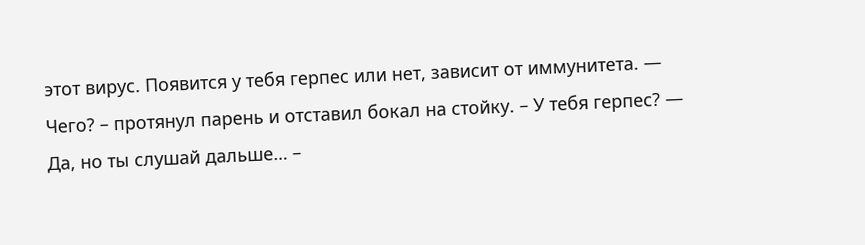этот вирус. Появится у тебя герпес или нет, зависит от иммунитета. — Чего? – протянул парень и отставил бокал на стойку. – У тебя герпес? — Да, но ты слушай дальше… –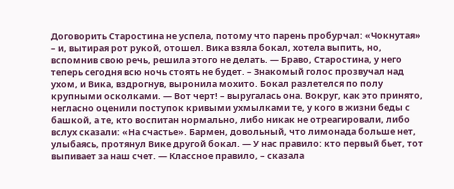Договорить Старостина не успела, потому что парень пробурчал: «Чокнутая» – и, вытирая рот рукой, отошел. Вика взяла бокал, хотела выпить, но, вспомнив свою речь, решила этого не делать. — Браво, Старостина, у него теперь сегодня всю ночь стоять не будет. – Знакомый голос прозвучал над ухом, и Вика, вздрогнув, выронила мохито. Бокал разлетелся по полу крупными осколками. — Вот черт! – выругалась она. Вокруг, как это принято, негласно оценили поступок кривыми ухмылками те, у кого в жизни беды с башкой, а те, кто воспитан нормально, либо никак не отреагировали, либо вслух сказали: «На счастье». Бармен, довольный, что лимонада больше нет, улыбаясь, протянул Вике другой бокал. — У нас правило: кто первый бьет, тот выпивает за наш счет. — Классное правило, – сказала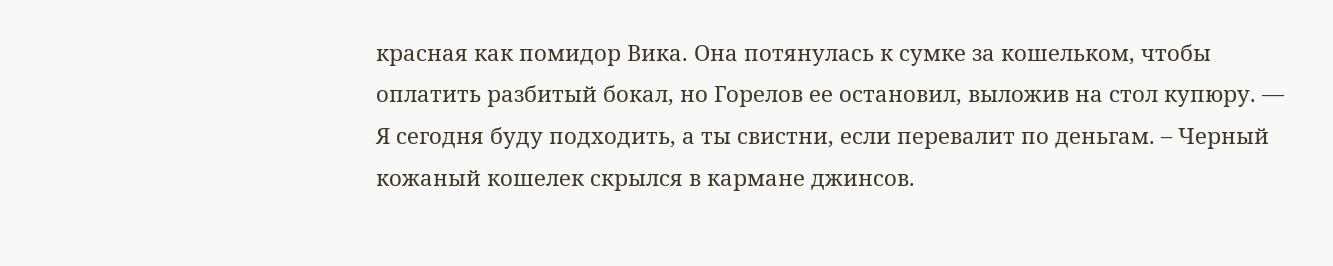красная как помидор Вика. Она потянулась к сумке за кошельком, чтобы оплатить разбитый бокал, но Горелов ее остановил, выложив на стол купюру. — Я сегодня буду подходить, а ты свистни, если перевалит по деньгам. – Черный кожаный кошелек скрылся в кармане джинсов.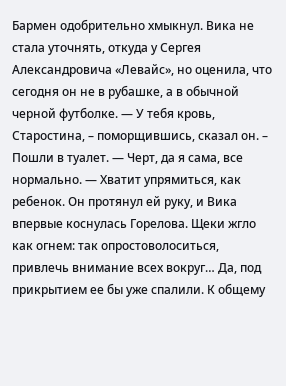Бармен одобрительно хмыкнул. Вика не стала уточнять, откуда у Сергея Александровича «Левайс», но оценила, что сегодня он не в рубашке, а в обычной черной футболке. — У тебя кровь, Старостина, – поморщившись, сказал он. – Пошли в туалет. — Черт, да я сама, все нормально. — Хватит упрямиться, как ребенок. Он протянул ей руку, и Вика впервые коснулась Горелова. Щеки жгло как огнем: так опростоволоситься, привлечь внимание всех вокруг… Да, под прикрытием ее бы уже спалили. К общему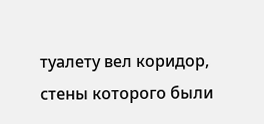туалету вел коридор, стены которого были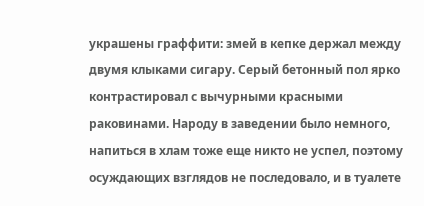украшены граффити: змей в кепке держал между двумя клыками сигару. Серый бетонный пол ярко контрастировал с вычурными красными раковинами. Народу в заведении было немного, напиться в хлам тоже еще никто не успел, поэтому осуждающих взглядов не последовало, и в туалете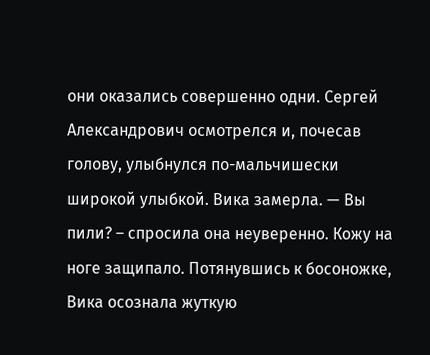они оказались совершенно одни. Сергей Александрович осмотрелся и, почесав голову, улыбнулся по-мальчишески широкой улыбкой. Вика замерла. — Вы пили? – спросила она неуверенно. Кожу на ноге защипало. Потянувшись к босоножке, Вика осознала жуткую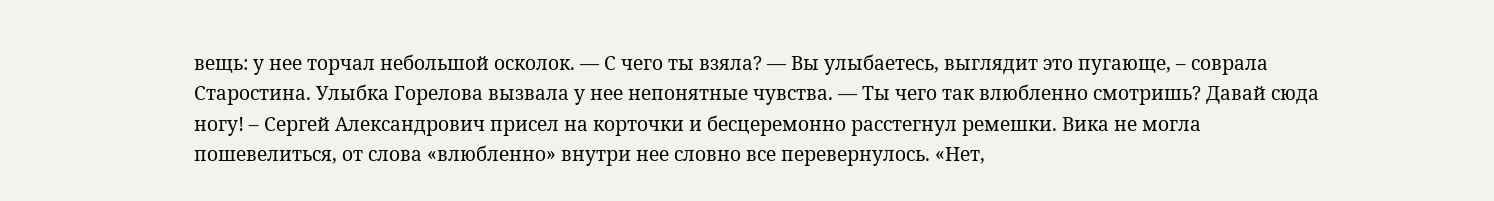вещь: у нее торчал небольшой осколок. — С чего ты взяла? — Вы улыбаетесь, выглядит это пугающе, – соврала Старостина. Улыбка Горелова вызвала у нее непонятные чувства. — Ты чего так влюбленно смотришь? Давай сюда ногу! – Сергей Александрович присел на корточки и бесцеремонно расстегнул ремешки. Вика не могла пошевелиться, от слова «влюбленно» внутри нее словно все перевернулось. «Нет,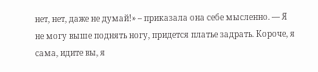нет, нет, даже не думай!» – приказала она себе мысленно. — Я не могу выше поднять ногу, придется платье задрать. Короче, я сама, идите вы, я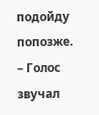подойду попозже. – Голос звучал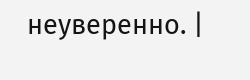неуверенно. |